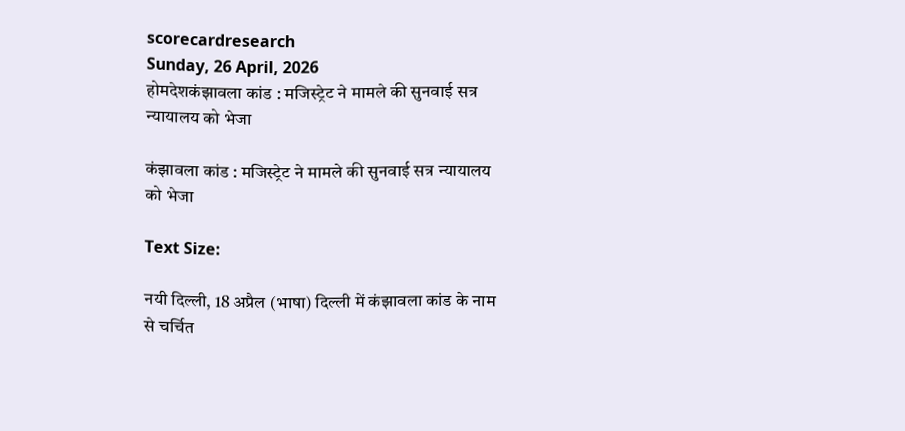scorecardresearch
Sunday, 26 April, 2026
होमदेशकंझावला कांड : मजिस्ट्रेट ने मामले की सुनवाई सत्र न्यायालय को भेजा

कंझावला कांड : मजिस्ट्रेट ने मामले की सुनवाई सत्र न्यायालय को भेजा

Text Size:

नयी दिल्ली, 18 अप्रैल (भाषा) दिल्ली में कंझावला कांड के नाम से चर्चित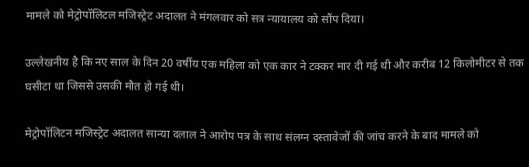मामले को मेट्रोपॉलिटल मजिस्ट्रेट अदालत ने मंगलवार को सत्र न्यायालय को सौंप दिया।

उल्लेखनीय है कि नए साल के दिन 20 वर्षीय एक महिला को एक कार ने टक्कर मार दी गई थी और करीब 12 किलोमीटर से तक घसीटा था जिससे उसकी मौत हो गई थी।

मेट्रोपॉलिटन मजिस्ट्रेट अदालत सान्या दलाल ने आरोप पत्र के साथ संलग्न दस्तावेजों की जांच करने के बाद मामले को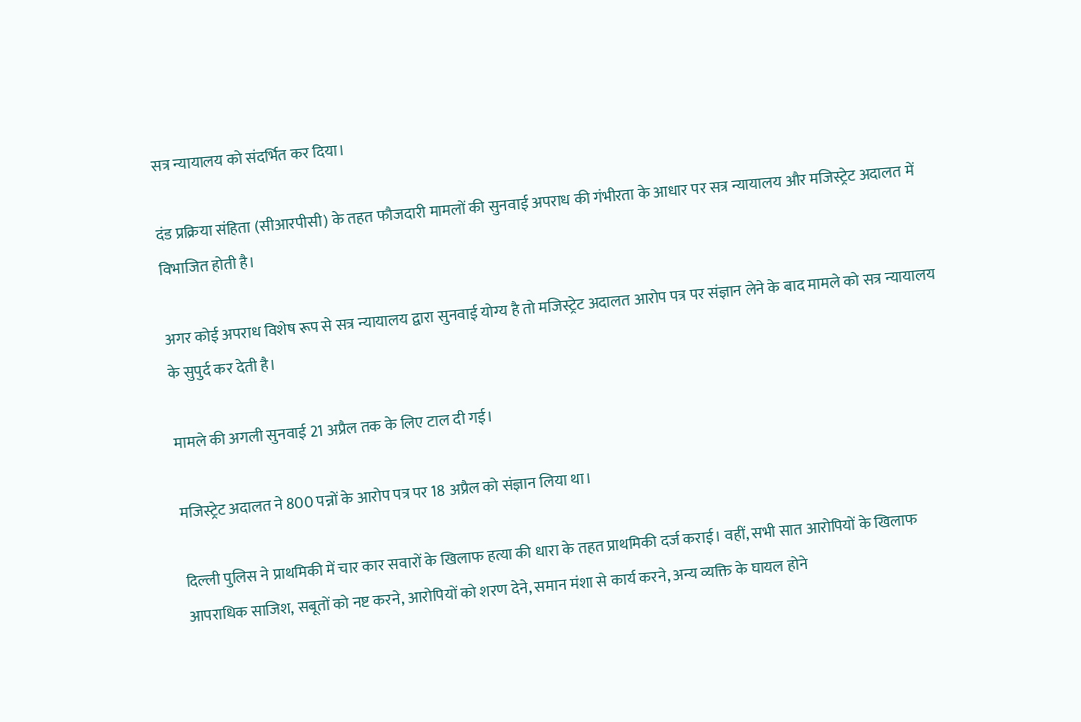सत्र न्यायालय को संदर्भित कर दिया।

दंड प्रक्रिया संहिता (सीआरपीसी) के तहत फौजदारी मामलों की सुनवाई अपराध की गंभीरता के आधार पर सत्र न्यायालय और मजिस्ट्रेट अदालत में विभाजित होती है।

अगर कोई अपराध विशेष रूप से सत्र न्यायालय द्वारा सुनवाई योग्य है तो मजिस्ट्रेट अदालत आरोप पत्र पर संज्ञान लेने के बाद मामले को सत्र न्यायालय के सुपुर्द कर देती है।

मामले की अगली सुनवाई 21 अप्रैल तक के लिए टाल दी गई।

मजिस्ट्रेट अदालत ने 800 पन्नों के आरोप पत्र पर 18 अप्रैल को संज्ञान लिया था।

दिल्ली पुलिस ने प्राथमिकी में चार कार सवारों के खिलाफ हत्या की धारा के तहत प्राथमिकी दर्ज कराई। वहीं, सभी सात आरोपियों के खिलाफ आपराधिक साजिश, सबूतों को नष्ट करने, आरोपियों को शरण देने, समान मंशा से कार्य करने, अन्य व्यक्ति के घायल होने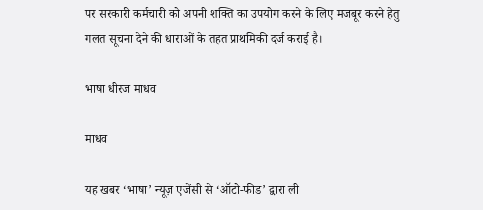पर सरकारी कर्मचारी को अपनी शक्ति का उपयोग करने के लिए मजबूर करने हेतु गलत सूचना देने की धाराओं के तहत प्राथमिकी दर्ज कराई है।

भाषा धीरज माधव

माधव

यह खबर ‘भाषा’ न्यूज़ एजेंसी से ‘ऑटो-फीड’ द्वारा ली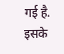गई है. इसके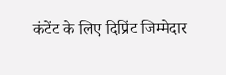कंटेंट के लिए दिप्रिंट जिम्मेदार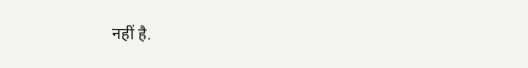नहीं है.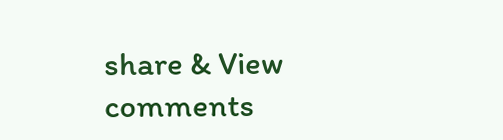share & View comments